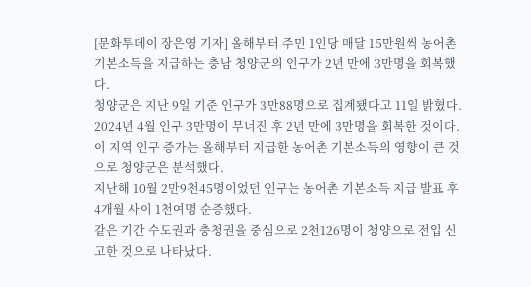[문화투데이 장은영 기자] 올해부터 주민 1인당 매달 15만원씩 농어촌 기본소득을 지급하는 충남 청양군의 인구가 2년 만에 3만명을 회복했다.
청양군은 지난 9일 기준 인구가 3만88명으로 집계됐다고 11일 밝혔다.
2024년 4월 인구 3만명이 무너진 후 2년 만에 3만명을 회복한 것이다.
이 지역 인구 증가는 올해부터 지급한 농어촌 기본소득의 영향이 큰 것으로 청양군은 분석했다.
지난해 10월 2만9천45명이었던 인구는 농어촌 기본소득 지급 발표 후 4개월 사이 1천여명 순증했다.
같은 기간 수도권과 충청권을 중심으로 2천126명이 청양으로 전입 신고한 것으로 나타났다.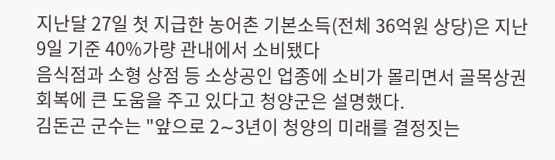지난달 27일 첫 지급한 농어촌 기본소득(전체 36억원 상당)은 지난 9일 기준 40%가량 관내에서 소비됐다
음식점과 소형 상점 등 소상공인 업종에 소비가 몰리면서 골목상권 회복에 큰 도움을 주고 있다고 청양군은 설명했다.
김돈곤 군수는 "앞으로 2∼3년이 청양의 미래를 결정짓는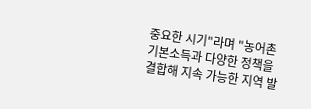중요한 시기"라며 "농어촌 기본소득과 다양한 정책을 결합해 지속 가능한 지역 발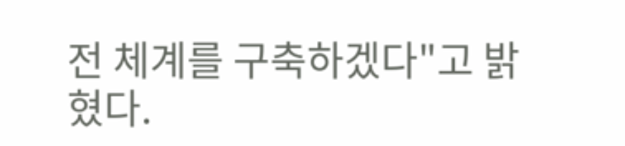전 체계를 구축하겠다"고 밝혔다.